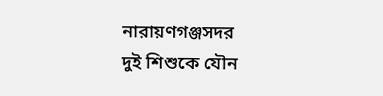নারায়ণগঞ্জসদর
দুই শিশুকে যৌন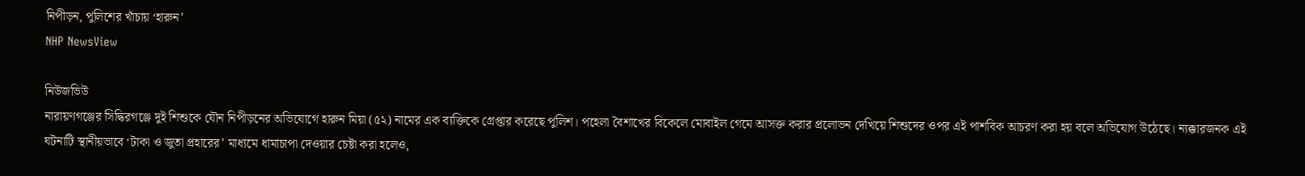নিপীড়ন, পুলিশের খাঁচায় ‘হারুন’
NHP NewsView

নিউজভিউ
নারায়ণগঞ্জের সিদ্ধিরগঞ্জে দুই শিশুকে যৌন নিপীড়নের অভিযোগে হারুন মিয়া (৫২) নামের এক ব্যক্তিকে গ্রেপ্তার করেছে পুলিশ। পহেলা বৈশাখের বিকেলে মোবাইল গেমে আসক্ত করার প্রলোভন দেখিয়ে শিশুদের ওপর এই পাশবিক আচরণ করা হয় বলে অভিযোগ উঠেছে। ন্যক্কারজনক এই ঘটনাটি স্থানীয়ভাবে ‘টাকা ও জুতা প্রহারের’ মাধ্যমে ধামাচাপা দেওয়ার চেষ্টা করা হলেও,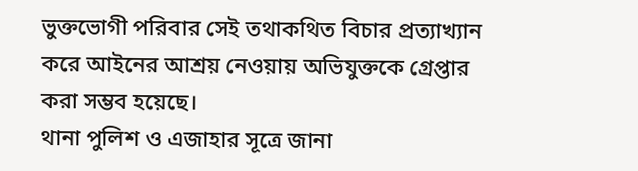ভুক্তভোগী পরিবার সেই তথাকথিত বিচার প্রত্যাখ্যান করে আইনের আশ্রয় নেওয়ায় অভিযুক্তকে গ্রেপ্তার করা সম্ভব হয়েছে।
থানা পুলিশ ও এজাহার সূত্রে জানা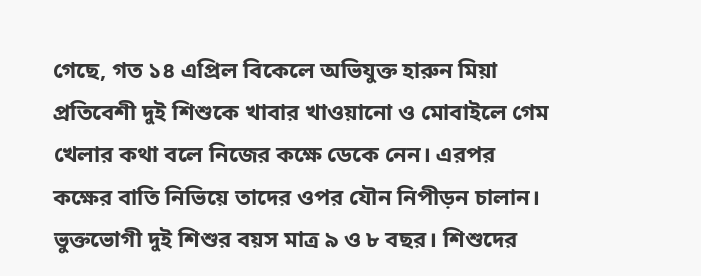গেছে, গত ১৪ এপ্রিল বিকেলে অভিযুক্ত হারুন মিয়া প্রতিবেশী দুই শিশুকে খাবার খাওয়ানো ও মোবাইলে গেম খেলার কথা বলে নিজের কক্ষে ডেকে নেন। এরপর কক্ষের বাতি নিভিয়ে তাদের ওপর যৌন নিপীড়ন চালান। ভুক্তভোগী দুই শিশুর বয়স মাত্র ৯ ও ৮ বছর। শিশুদের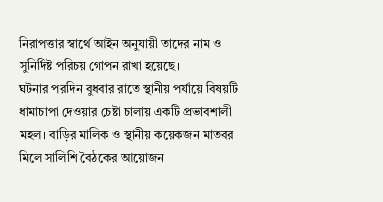নিরাপত্তার স্বার্থে আইন অনুযায়ী তাদের নাম ও সুনির্দিষ্ট পরিচয় গোপন রাখা হয়েছে।
ঘটনার পরদিন বুধবার রাতে স্থানীয় পর্যায়ে বিষয়টি ধামাচাপা দেওয়ার চেষ্টা চালায় একটি প্রভাবশালী মহল। বাড়ির মালিক ও স্থানীয় কয়েকজন মাতবর মিলে সালিশি বৈঠকের আয়োজন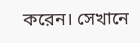করেন। সেখানে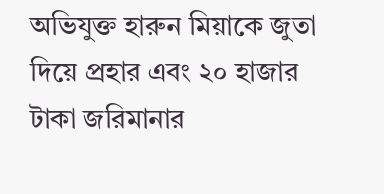অভিযুক্ত হারুন মিয়াকে জুতা দিয়ে প্রহার এবং ২০ হাজার টাকা জরিমানার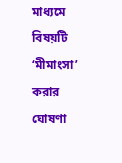মাধ্যমে বিষয়টি ‘মীমাংসা’ করার ঘোষণা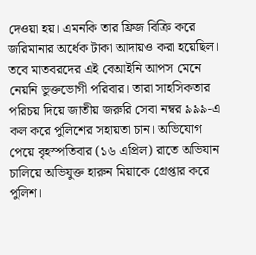দেওয়া হয়। এমনকি তার ফ্রিজ বিক্রি করে জরিমানার অর্ধেক টাকা আদায়ও করা হয়েছিল।
তবে মাতবরদের এই বেআইনি আপস মেনে নেয়নি ভুক্তভোগী পরিবার। তারা সাহসিকতার পরিচয় দিয়ে জাতীয় জরুরি সেবা নম্বর ৯৯৯-এ কল করে পুলিশের সহায়তা চান। অভিযোগ পেয়ে বৃহস্পতিবার (১৬ এপ্রিল) রাতে অভিযান চালিয়ে অভিযুক্ত হারুন মিয়াকে গ্রেপ্তার করে পুলিশ।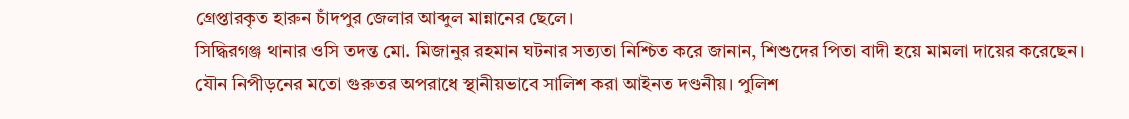গ্রেপ্তারকৃত হারুন চাঁদপুর জেলার আব্দুল মান্নানের ছেলে।
সিদ্ধিরগঞ্জ থানার ওসি তদন্ত মো. মিজানুর রহমান ঘটনার সত্যতা নিশ্চিত করে জানান, শিশুদের পিতা বাদী হয়ে মামলা দায়ের করেছেন। যৌন নিপীড়নের মতো গুরুতর অপরাধে স্থানীয়ভাবে সালিশ করা আইনত দণ্ডনীয়। পুলিশ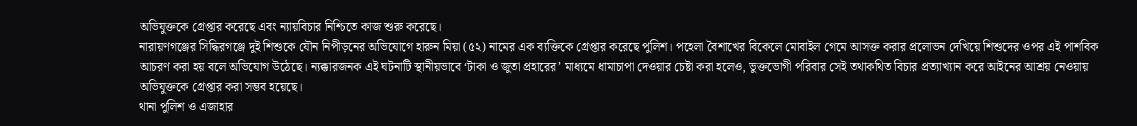অভিযুক্তকে গ্রেপ্তার করেছে এবং ন্যায়বিচার নিশ্চিতে কাজ শুরু করেছে।
নারায়ণগঞ্জের সিদ্ধিরগঞ্জে দুই শিশুকে যৌন নিপীড়নের অভিযোগে হারুন মিয়া (৫২) নামের এক ব্যক্তিকে গ্রেপ্তার করেছে পুলিশ। পহেলা বৈশাখের বিকেলে মোবাইল গেমে আসক্ত করার প্রলোভন দেখিয়ে শিশুদের ওপর এই পাশবিক আচরণ করা হয় বলে অভিযোগ উঠেছে। ন্যক্কারজনক এই ঘটনাটি স্থানীয়ভাবে ‘টাকা ও জুতা প্রহারের’ মাধ্যমে ধামাচাপা দেওয়ার চেষ্টা করা হলেও, ভুক্তভোগী পরিবার সেই তথাকথিত বিচার প্রত্যাখ্যান করে আইনের আশ্রয় নেওয়ায় অভিযুক্তকে গ্রেপ্তার করা সম্ভব হয়েছে।
থানা পুলিশ ও এজাহার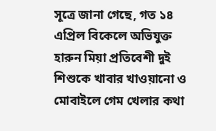সূত্রে জানা গেছে, গত ১৪ এপ্রিল বিকেলে অভিযুক্ত হারুন মিয়া প্রতিবেশী দুই শিশুকে খাবার খাওয়ানো ও মোবাইলে গেম খেলার কথা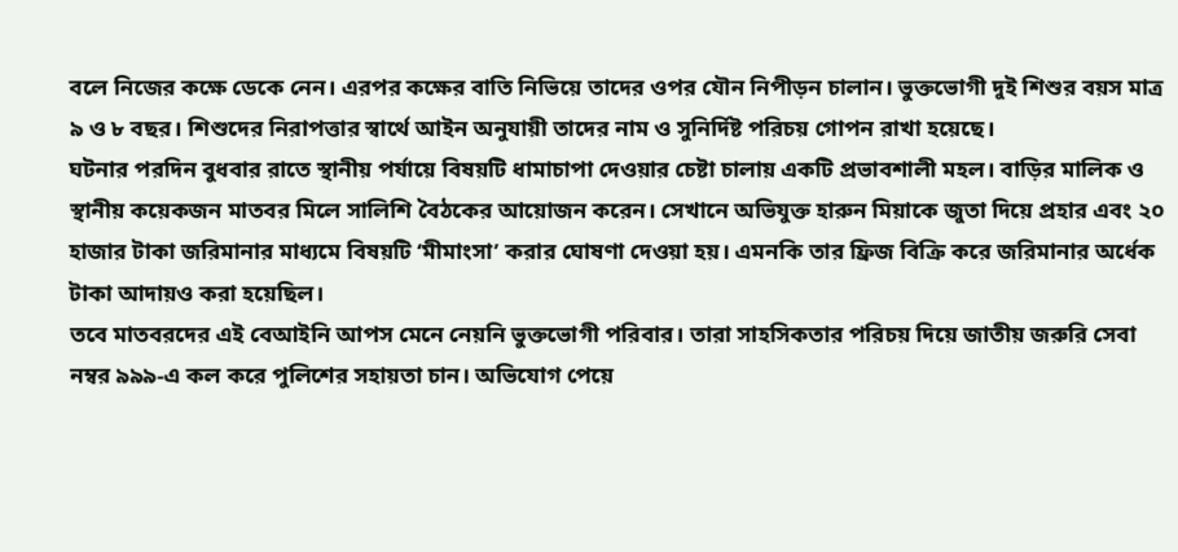বলে নিজের কক্ষে ডেকে নেন। এরপর কক্ষের বাতি নিভিয়ে তাদের ওপর যৌন নিপীড়ন চালান। ভুক্তভোগী দুই শিশুর বয়স মাত্র ৯ ও ৮ বছর। শিশুদের নিরাপত্তার স্বার্থে আইন অনুযায়ী তাদের নাম ও সুনির্দিষ্ট পরিচয় গোপন রাখা হয়েছে।
ঘটনার পরদিন বুধবার রাতে স্থানীয় পর্যায়ে বিষয়টি ধামাচাপা দেওয়ার চেষ্টা চালায় একটি প্রভাবশালী মহল। বাড়ির মালিক ও স্থানীয় কয়েকজন মাতবর মিলে সালিশি বৈঠকের আয়োজন করেন। সেখানে অভিযুক্ত হারুন মিয়াকে জুতা দিয়ে প্রহার এবং ২০ হাজার টাকা জরিমানার মাধ্যমে বিষয়টি ‘মীমাংসা’ করার ঘোষণা দেওয়া হয়। এমনকি তার ফ্রিজ বিক্রি করে জরিমানার অর্ধেক টাকা আদায়ও করা হয়েছিল।
তবে মাতবরদের এই বেআইনি আপস মেনে নেয়নি ভুক্তভোগী পরিবার। তারা সাহসিকতার পরিচয় দিয়ে জাতীয় জরুরি সেবা নম্বর ৯৯৯-এ কল করে পুলিশের সহায়তা চান। অভিযোগ পেয়ে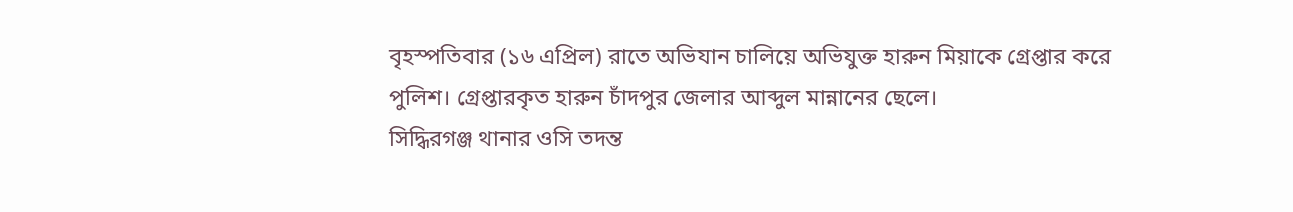বৃহস্পতিবার (১৬ এপ্রিল) রাতে অভিযান চালিয়ে অভিযুক্ত হারুন মিয়াকে গ্রেপ্তার করে পুলিশ। গ্রেপ্তারকৃত হারুন চাঁদপুর জেলার আব্দুল মান্নানের ছেলে।
সিদ্ধিরগঞ্জ থানার ওসি তদন্ত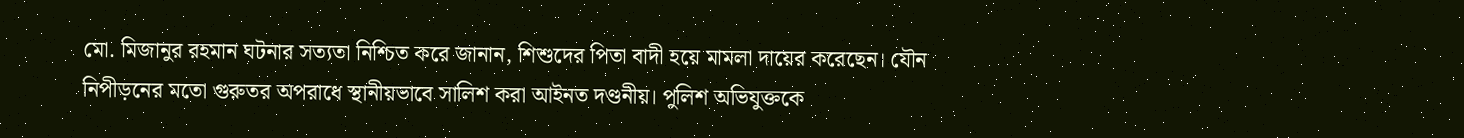মো. মিজানুর রহমান ঘটনার সত্যতা নিশ্চিত করে জানান, শিশুদের পিতা বাদী হয়ে মামলা দায়ের করেছেন। যৌন নিপীড়নের মতো গুরুতর অপরাধে স্থানীয়ভাবে সালিশ করা আইনত দণ্ডনীয়। পুলিশ অভিযুক্তকে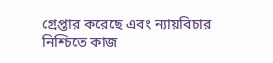গ্রেপ্তার করেছে এবং ন্যায়বিচার নিশ্চিতে কাজ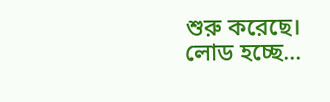শুরু করেছে।
লোড হচ্ছে...